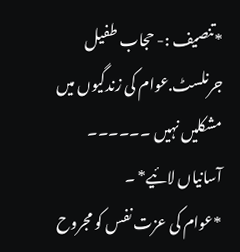*تنصیف :- حجاب طفیل جرنلسٹ.عوام کی زندگیوں میں مشکلیں نہیں ۔۔۔۔۔۔ آسانیاں لائیے* ۔
*عوام کی عزت نفس کو مجروح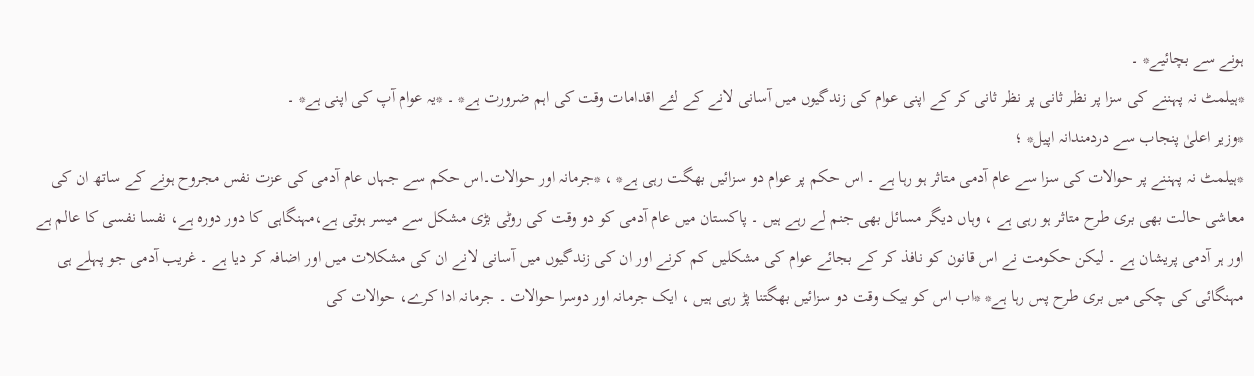ہونے سے بچائیے* ۔
*ہیلمٹ نہ پہننے کی سزا پر نظر ثانی پر نظر ثانی کر کے اپنی عوام کی زندگیوں میں آسانی لانے کے لئے اقدامات وقت کی اہم ضرورت ہے* ۔ *یہ عوام آپ کی اپنی ہے* ۔
*وزیر اعلیٰ پنجاب سے دردمندانہ اپیل* ؛
*ہیلمٹ نہ پہننے پر حوالات کی سزا سے عام آدمی متاثر ہو رہا ہے ۔ اس حکم پر عوام دو سزائیں بھگت رہی ہے* ، *جرمانہ اور حوالات۔اس حکم سے جہاں عام آدمی کی عزت نفس مجروح ہونے کے ساتھ ان کی معاشی حالت بھی بری طرح متاثر ہو رہی ہے ، وہاں دیگر مسائل بھی جنم لے رہے ہیں ۔ پاکستان میں عام آدمی کو دو وقت کی روٹی بڑی مشکل سے میسر ہوتی ہے،مہنگاہی کا دور دورہ ہے، نفسا نفسی کا عالم ہے اور ہر آدمی پریشان ہے ۔ لیکن حکومت نے اس قانون کو نافذ کر کے بجائے عوام کی مشکلیں کم کرنے اور ان کی زندگیوں میں آسانی لانے ان کی مشکلات میں اور اضافہ کر دیا ہے ۔ غریب آدمی جو پہلے ہی مہنگائی کی چکی میں بری طرح پس رہا ہے* *اب اس کو بیک وقت دو سزائیں بھگتنا پڑ رہی ہیں ، ایک جرمانہ اور دوسرا حوالات ۔ جرمانہ ادا کرے، حوالات کی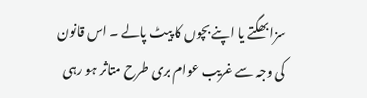سزا بھگتے یا اپنے بچوں کا پیٹ پالے ۔ اس قانون کی وجہ سے غریب عوام بری طرح متاثر ہو رہی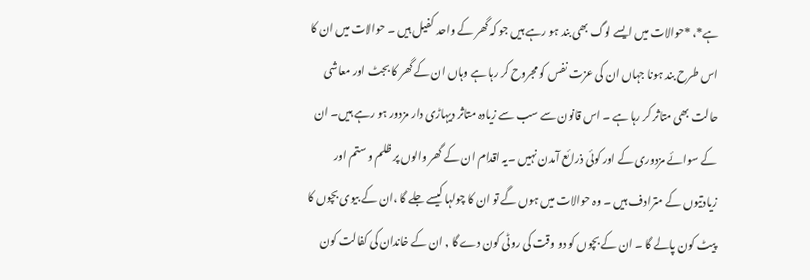ہے*، *حوالات میں ایسے لوگ بھی بند ہو رہے ہیں جو کہ گھر کے واحد کفیل ہیں ۔ حوالات میں ان کا اس طرح بند ہونا جہاں ان کی عزت نفس کو مجروح کر رہا ہے وہاں ان کے گھر کا بجٹ اور معاشی حالت بھی متاثر کر رہا ہے ۔ اس قانون سے سب سے زیادہ متاثر دیہاڑی دار مزدور ہو رہے ہیں۔ ان کے سوائے مزدوری کے اور کوئی ذرائع آمدن نہیں ۔یہ اقدام ان کے گھر والوں پر ظلم و ستم اور زیادتیوں کے مترادف ہیں ۔ وہ حوالات میں ہوں گے تو ان کا چولہا کیسے جلے گا ،ان کے بیوی بچوں کا پیٹ کون پالے گا ۔ ان کے بچوں کو دو وقت کی روٹی کون دے گا , ان کے خاندان کی کفالت کون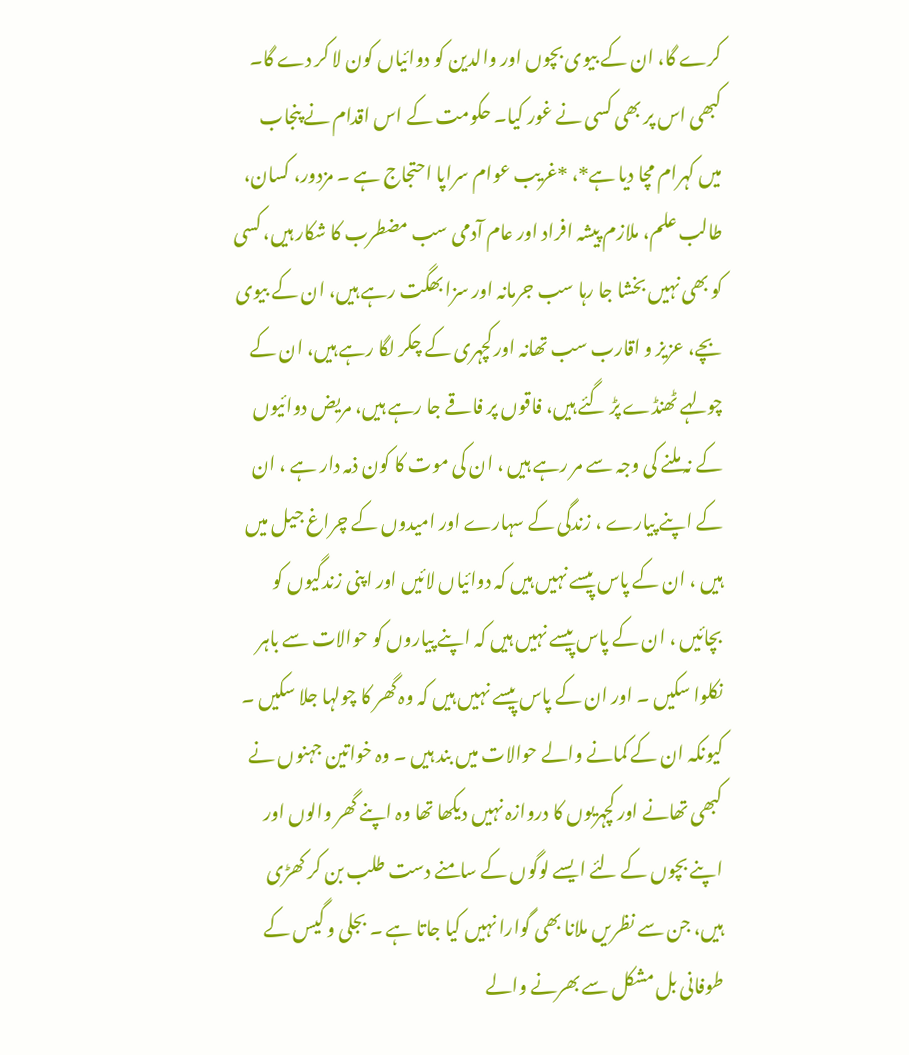کرے گا، ان کے بیوی بچوں اور والدین کو دوائیاں کون لا کر دے گا۔ کبھی اس پر بھی کسی نے غور کیا۔ حکومت کے اس اقدام نے پنجاب میں کہرام مچا دیا ہے*، *غریب عوام سراپا احتجاج ہے ۔ مزدور، کسان، طالب علم، ملازم پیشہ افراد اور عام آدمی سب مضطرب کا شکار ہیں، کسی کو بھی نہیں بخشا جا رہا سب جرمانہ اور سزا بھگت رہے ہیں، ان کے بیوی بچے، عزیز و اقارب سب تھانہ اور کچہری کے چکر لگا رہے ہیں، ان کے چولہے ٹھنڈے پڑ گئے ہیں، فاقوں پر فاقے جا رہے ہیں، مریض دوائیوں کے نہ ملنے کی وجہ سے مر رہے ہیں ، ان کی موت کا کون ذمہ دار ہے ، ان کے اپنے پیارے ، زندگی کے سہارے اور امیدوں کے چراغ جیل میں ہیں ، ان کے پاس پیسے نہیں ہیں کہ دوائیاں لائیں اور اپنی زندگیوں کو بچائیں ، ان کے پاس پیسے نہیں ہیں کہ اپنے پیاروں کو حوالات سے باہر نکلوا سکیں ۔ اور ان کے پاس پیسے نہیں ہیں کہ وہ گھر کا چولہا جلا سکیں ۔ کیونکہ ان کے کمانے والے حوالات میں بند ہیں ۔ وہ خواتین جہنوں نے کبھی تھانے اور کچہریوں کا دروازہ نہیں دیکھا تھا وہ اپنے گھر والوں اور اپنے بچوں کے لئے ایسے لوگوں کے سامنے دست طلب بن کر کھڑی ہیں، جن سے نظریں ملانا بھی گوارا نہیں کیا جاتا ہے ۔ بجلی و گیس کے طوفانی بل مشکل سے بھرنے والے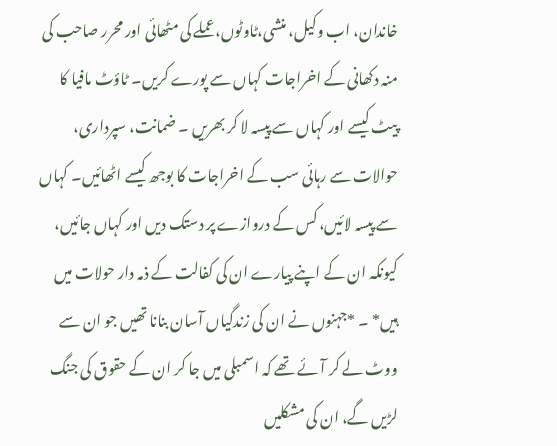خاندان، اب وکیل، منشی،ٹاوٹوں،عملے کی مٹھائی اور محرر صاحب کی منہ دکھانی کے اخراجات کہاں سے پورے کریں۔ ٹاؤٹ مافیا کا پیٹ کیسے اور کہاں سے پیسہ لا کر بھریں ۔ ضمانت، سپرداری، حوالات سے رہائی سب کے اخراجات کا بوجھ کیسے اٹھائیں۔ کہاں سے پیسہ لائیں، کس کے دروازے پر دستک دیں اور کہاں جائیں، کیونکہ ان کے اپنے پیارے ان کی کفالت کے ذمہ دار حولات میں ہیں* ۔ *جہنوں نے ان کی زندگیاں آسان بنانا تھیں جو ان سے ووٹ لے کر آئے تھے کہ اسمبلی میں جا کر ان کے حقوق کی جنگ لڑیں گے، ان کی مشکلیں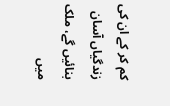کم کر کے ان کی زندگیاں آسان بنائیں گے، ملک میں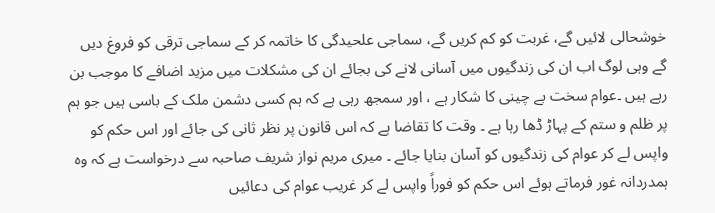خوشحالی لائیں گے، غربت کو کم کریں گے، سماجی علحیدگی کا خاتمہ کر کے سماجی ترقی کو فروغ دیں گے وہی لوگ اب ان کی زندگیوں میں آسانی لانے کی بجائے ان کی مشکلات میں مزید اضافے کا موجب بن رہے ہیں ۔عوام سخت بے چینی کا شکار ہے ، اور سمجھ رہی ہے کہ ہم کسی دشمن ملک کے باسی ہیں جو ہم پر ظلم و ستم کے پہاڑ ڈھا رہا ہے ۔ وقت کا تقاضا ہے کہ اس قانون پر نظر ثانی کی جائے اور اس حکم کو واپس لے کر عوام کی زندگیوں کو آسان بنایا جائے ۔ میری مریم نواز شریف صاحبہ سے درخواست ہے کہ وہ ہمدردانہ غور فرماتے ہوئے اس حکم کو فوراً واپس لے کر غریب عوام کی دعائیں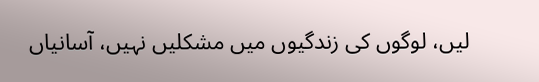لیں، لوگوں کی زندگیوں میں مشکلیں نہیں، آسانیاں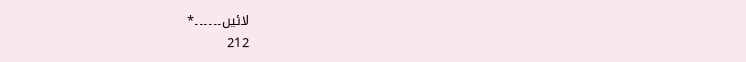لائیں۔۔۔۔۔۔*
212